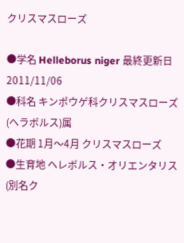クリスマスローズ

●学名 Helleborus niger 最終更新日 2011/11/06
●科名 キンポウゲ科クリスマスローズ(ヘラボルス)属
●花期 1月〜4月 クリスマスローズ
●生育地 ヘレボルス・オリエンタリス(別名ク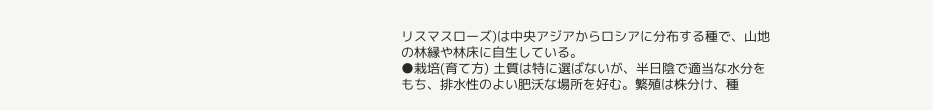リスマスローズ)は中央アジアからロシアに分布する種で、山地の林縁や林床に自生している。
●栽培(育て方) 土質は特に選ばないが、半日陰で適当な水分をもち、排水性のよい肥沃な場所を好む。繁殖は株分け、種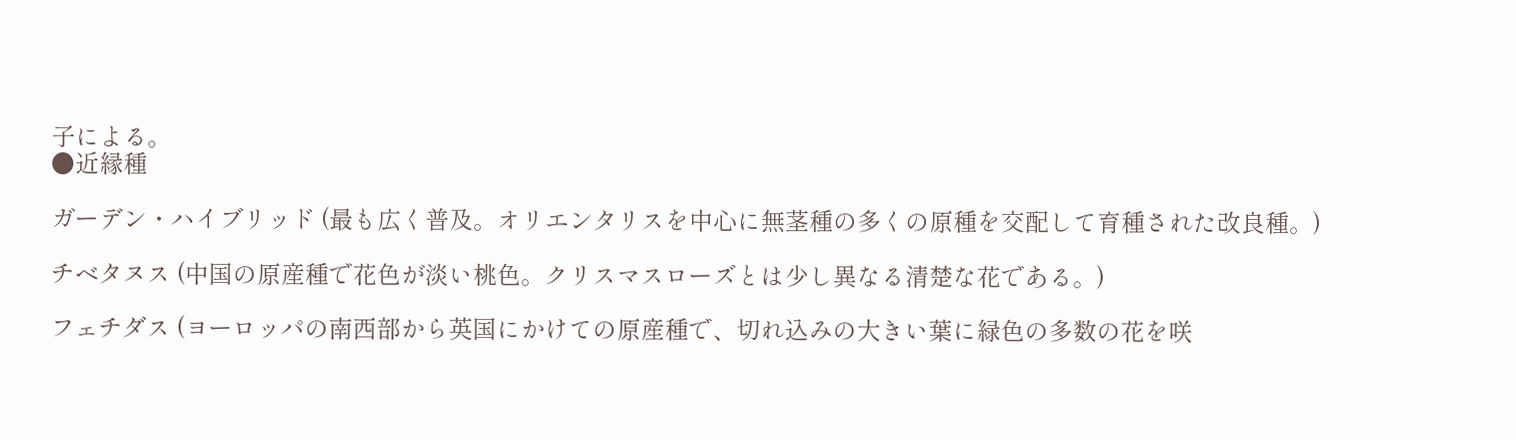子による。
●近縁種

ガーデン・ハイブリッド (最も広く普及。オリエンタリスを中心に無茎種の多くの原種を交配して育種された改良種。)

チベタヌス (中国の原産種で花色が淡い桃色。クリスマスローズとは少し異なる清楚な花である。)

フェチダス (ヨーロッパの南西部から英国にかけての原産種で、切れ込みの大きい葉に緑色の多数の花を咲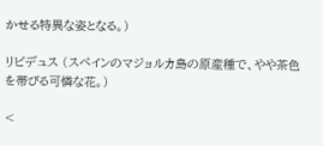かせる特異な姿となる。)

リビデュス (スペインのマジョルカ島の原産種で、やや茶色を帯びる可憐な花。)

<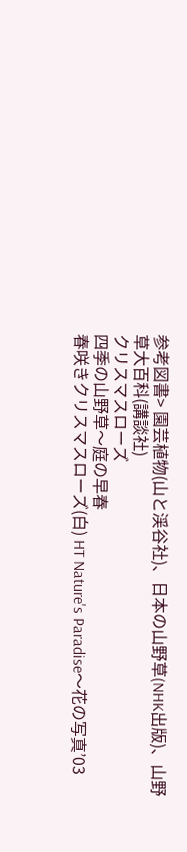参考図書> 園芸植物(山と渓谷社)、日本の山野草(NHK出版)、山野草大百科(講談社)
クリスマスローズ
四季の山野草〜庭の早春
春咲きクリスマスローズ(白) HT Nature's Paradise〜花の写真’03